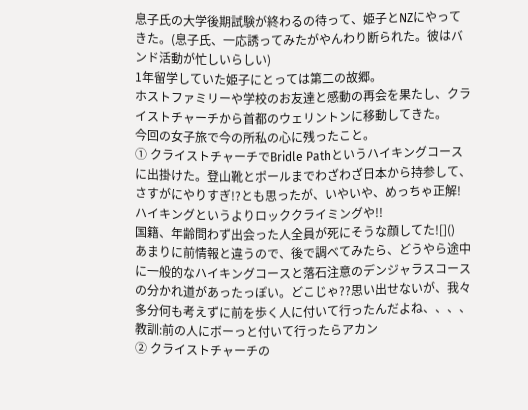息子氏の大学後期試験が終わるの待って、姫子とNZにやってきた。(息子氏、一応誘ってみたがやんわり断られた。彼はバンド活動が忙しいらしい)
1年留学していた姫子にとっては第二の故郷。
ホストファミリーや学校のお友達と感動の再会を果たし、クライストチャーチから首都のウェリントンに移動してきた。
今回の女子旅で今の所私の心に残ったこと。
① クライストチャーチでBridle Pathというハイキングコースに出掛けた。登山靴とポールまでわざわざ日本から持参して、さすがにやりすぎ!?とも思ったが、いやいや、めっちゃ正解!ハイキングというよりロッククライミングや!!
国籍、年齢問わず出会った人全員が死にそうな顔してた![]()
あまりに前情報と違うので、後で調べてみたら、どうやら途中に一般的なハイキングコースと落石注意のデンジャラスコースの分かれ道があったっぽい。どこじゃ??思い出せないが、我々多分何も考えずに前を歩く人に付いて行ったんだよね、、、、
教訓:前の人にボーっと付いて行ったらアカン
② クライストチャーチの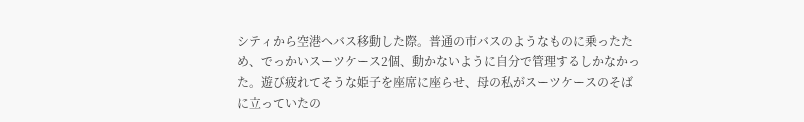シティから空港へバス移動した際。普通の市バスのようなものに乗ったため、でっかいスーツケース2個、動かないように自分で管理するしかなかった。遊び疲れてそうな姫子を座席に座らせ、母の私がスーツケースのそばに立っていたの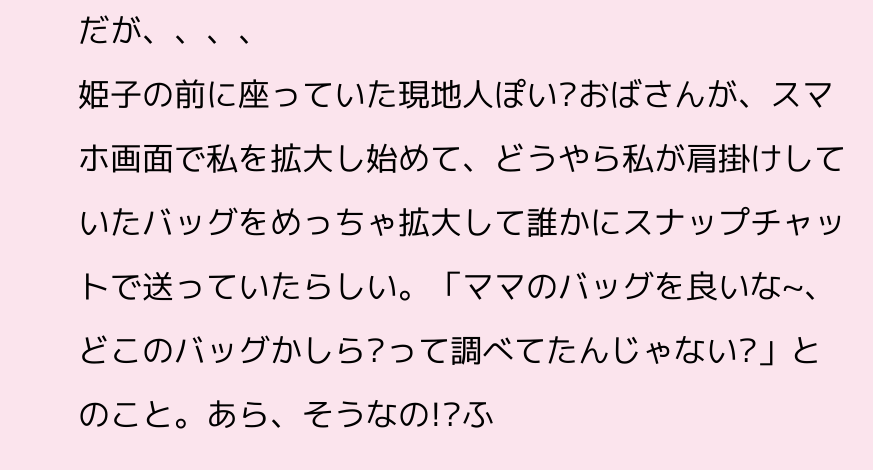だが、、、、
姫子の前に座っていた現地人ぽい?おばさんが、スマホ画面で私を拡大し始めて、どうやら私が肩掛けしていたバッグをめっちゃ拡大して誰かにスナップチャットで送っていたらしい。「ママのバッグを良いな~、どこのバッグかしら?って調べてたんじゃない?」とのこと。あら、そうなの!?ふ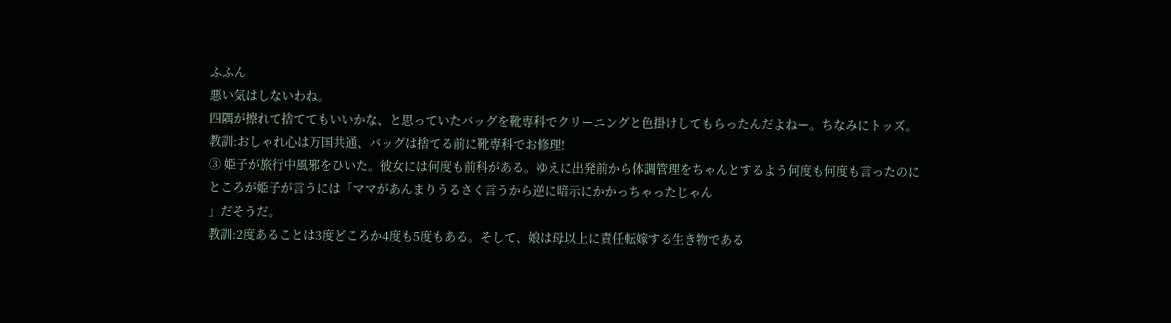ふふん
悪い気はしないわね。
四隅が擦れて捨ててもいいかな、と思っていたバッグを靴専科でクリーニングと色掛けしてもらったんだよねー。ちなみにトッズ。
教訓:おしゃれ心は万国共通、バッグは捨てる前に靴専科でお修理!
③ 姫子が旅行中風邪をひいた。彼女には何度も前科がある。ゆえに出発前から体調管理をちゃんとするよう何度も何度も言ったのに
ところが姫子が言うには「ママがあんまりうるさく言うから逆に暗示にかかっちゃったじゃん
」だそうだ。
教訓:2度あることは3度どころか4度も5度もある。そして、娘は母以上に責任転嫁する生き物である